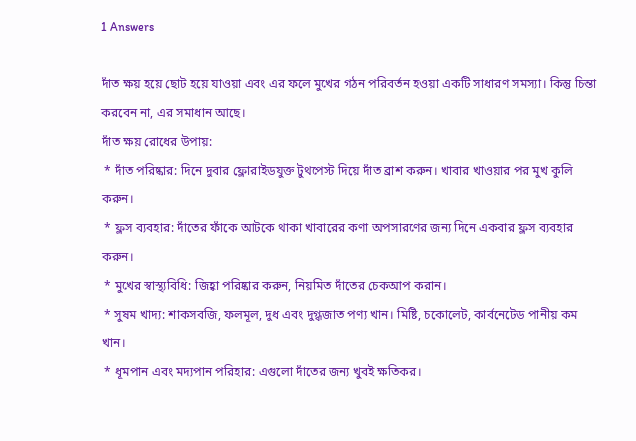1 Answers

দাঁত ক্ষয় হয়ে ছোট হয়ে যাওয়া এবং এর ফলে মুখের গঠন পরিবর্তন হওয়া একটি সাধারণ সমস্যা। কিন্তু চিন্তা করবেন না, এর সমাধান আছে।
দাঁত ক্ষয় রোধের উপায়:
 * দাঁত পরিষ্কার: দিনে দুবার ফ্লোরাইডযুক্ত টুথপেস্ট দিয়ে দাঁত ব্রাশ করুন। খাবার খাওয়ার পর মুখ কুলি করুন।
 * ফ্লস ব্যবহার: দাঁতের ফাঁকে আটকে থাকা খাবারের কণা অপসারণের জন্য দিনে একবার ফ্লস ব্যবহার করুন।
 * মুখের স্বাস্থ্যবিধি: জিহ্বা পরিষ্কার করুন, নিয়মিত দাঁতের চেকআপ করান।
 * সুষম খাদ্য: শাকসবজি, ফলমূল, দুধ এবং দুগ্ধজাত পণ্য খান। মিষ্টি, চকোলেট, কার্বনেটেড পানীয় কম খান।
 * ধূমপান এবং মদ্যপান পরিহার: এগুলো দাঁতের জন্য খুবই ক্ষতিকর।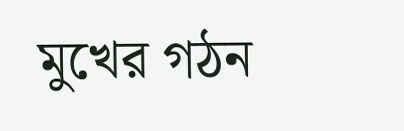মুখের গঠন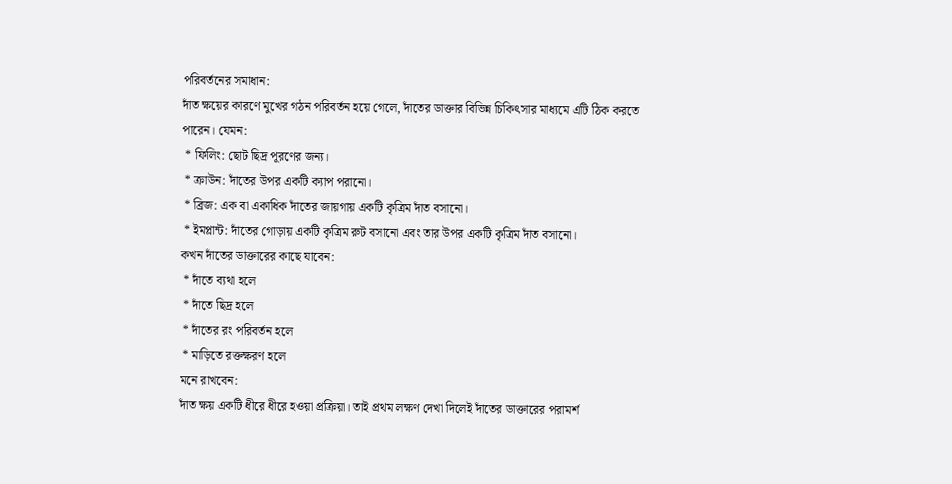পরিবর্তনের সমাধান:
দাঁত ক্ষয়ের কারণে মুখের গঠন পরিবর্তন হয়ে গেলে, দাঁতের ডাক্তার বিভিন্ন চিকিৎসার মাধ্যমে এটি ঠিক করতে পারেন। যেমন:
 * ফিলিং: ছোট ছিদ্র পূরণের জন্য।
 * ক্রাউন: দাঁতের উপর একটি ক্যাপ পরানো।
 * ব্রিজ: এক বা একাধিক দাঁতের জায়গায় একটি কৃত্রিম দাঁত বসানো।
 * ইমপ্লান্ট: দাঁতের গোড়ায় একটি কৃত্রিম রুট বসানো এবং তার উপর একটি কৃত্রিম দাঁত বসানো।
কখন দাঁতের ডাক্তারের কাছে যাবেন:
 * দাঁতে ব্যথা হলে
 * দাঁতে ছিদ্র হলে
 * দাঁতের রং পরিবর্তন হলে
 * মাড়িতে রক্তক্ষরণ হলে
মনে রাখবেন:
দাঁত ক্ষয় একটি ধীরে ধীরে হওয়া প্রক্রিয়া। তাই প্রথম লক্ষণ দেখা দিলেই দাঁতের ডাক্তারের পরামর্শ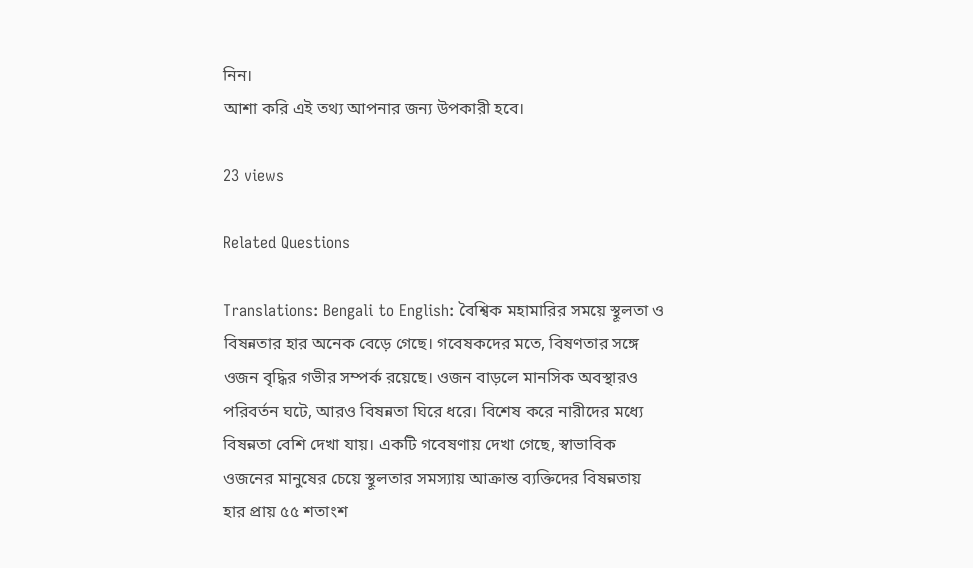নিন।
আশা করি এই তথ্য আপনার জন্য উপকারী হবে।

23 views

Related Questions

Translations: Bengali to English: বৈশ্বিক মহামারির সময়ে স্থূলতা ও বিষন্নতার হার অনেক বেড়ে গেছে। গবেষকদের মতে, বিষণতার সঙ্গে ওজন বৃদ্ধির গভীর সম্পর্ক রয়েছে। ওজন বাড়লে মানসিক অবস্থারও পরিবর্তন ঘটে, আরও বিষন্নতা ঘিরে ধরে। বিশেষ করে নারীদের মধ্যে বিষন্নতা বেশি দেখা যায়। একটি গবেষণায় দেখা গেছে, স্বাভাবিক ওজনের মানুষের চেয়ে স্থূলতার সমস্যায় আক্রান্ত ব্যক্তিদের বিষন্নতায় হার প্রায় ৫৫ শতাংশ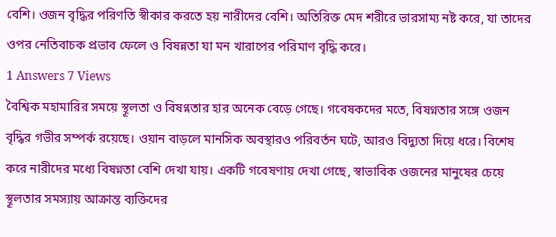বেশি। ওজন বৃদ্ধির পরিণতি স্বীকার করতে হয় নারীদের বেশি। অতিরিক্ত মেদ শরীরে ভারসাম্য নষ্ট করে, যা তাদের ওপর নেতিবাচক প্রভাব ফেলে ও বিষন্নতা যা মন খারাপের পরিমাণ বৃদ্ধি করে।
1 Answers 7 Views
বৈশ্বিক মহামারির সময়ে স্থূলতা ও বিষণ্নতার হার অনেক বেড়ে গেছে। গবেষকদের মতে, বিষণ্নতার সঙ্গে ওজন বৃদ্ধির গভীর সম্পর্ক রয়েছে। ওয়ান বাড়লে মানসিক অবস্থারও পরিবর্তন ঘটে, আরও বিদ্যুতা দিয়ে ধরে। বিশেষ করে নারীদের মধ্যে বিষণ্নতা বেশি দেখা যায়। একটি গবেষণায় দেখা গেছে, স্বাভাবিক ওজনের মানুষের চেয়ে স্থূলতার সমস্যায় আক্রান্ত ব্যক্তিদের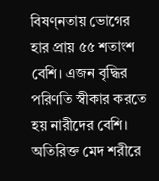বিষণ্নতায় ভোগের হার প্রায় ৫৫ শতাংশ বেশি। এজন বৃদ্ধির পরিণতি স্বীকার করতে হয় নারীদের বেশি। অতিরিক্ত মেদ শরীরে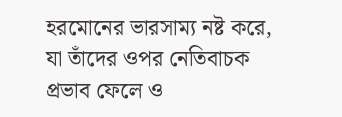হরমোনের ভারসাম্য নষ্ট করে, যা তাঁদের ওপর নেতিবাচক প্রভাব ফেলে ও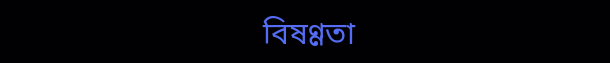বিষণ্ণতা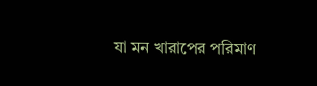যা মন খারাপের পরিমাণ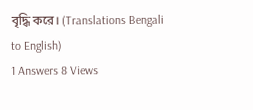বৃদ্ধি করে। (Translations Bengali to English)
1 Answers 8 Views